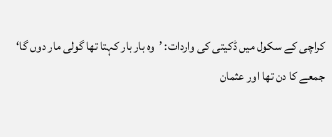کراچی کے سکول میں ڈکیتی کی واردات: ’وہ بار بار کہتا تھا گولی مار دوں گا‘
جمعے کا دن تھا اور عثمان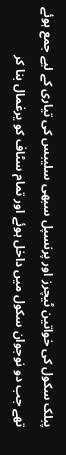پبلک سکول کی خواتین ٹیچرز اور پرنسپل سبھی سلیبس کی تیاری کے لیے جمع ہوئے تھے جب دو نوجوان سکول میں داخل ہوئے اور تمام سٹاف کو یرغمال بنا کر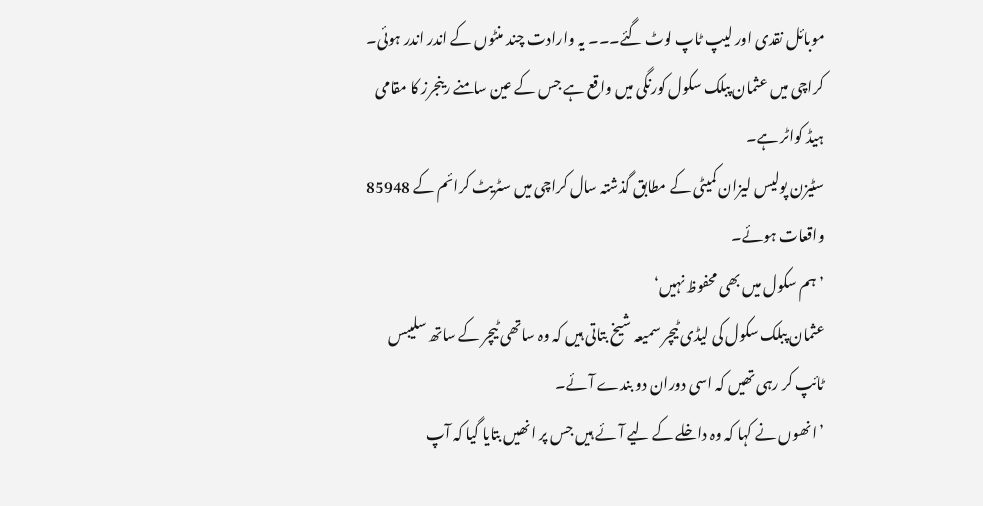موبائل نقدی اور لیپ ٹاپ لوٹ گئے۔۔۔ یہ وارادت چند منٹوں کے اندر اندر ہوئی۔
کراچی میں عثمان پبلک سکول کورنگی میں واقع ہے جس کے عین سامنے رینجرز کا مقامی ہیڈ کواٹر ہے۔
سٹیزن پولیس لیزان کمیٹی کے مطابق گذشتہ سال کراچی میں سٹریٹ کرائم کے 85948 واقعات ہوئے۔
’ہم سکول میں بھی محفوظ نہیں‘
عثمان پبلک سکول کی لیڈی ٹیچر سمیعہ شیخ بتاتی ہیں کہ وہ ساتھی ٹیچر کے ساتھ سلیبس ٹائپ کر رہی تھیں کہ اسی دوران دو بندے آئے۔
’انھوں نے کہا کہ وہ داخلے کے لیے آئے ہیں جس پر انھیں بتایا گیا کہ آپ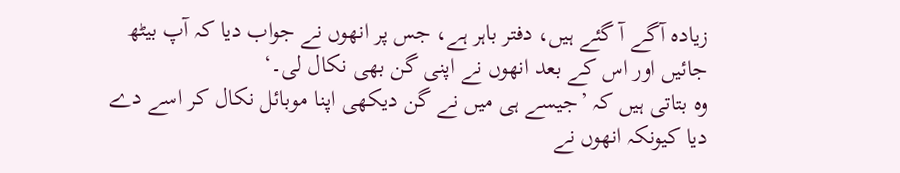زیادہ آگے آ گئے ہیں، دفتر باہر ہے، جس پر انھوں نے جواب دیا کہ آپ بیٹھ جائیں اور اس کے بعد انھوں نے اپنی گن بھی نکال لی۔‘
وہ بتاتی ہیں کہ ’جیسے ہی میں نے گن دیکھی اپنا موبائل نکال کر اسے دے دیا کیونکہ انھوں نے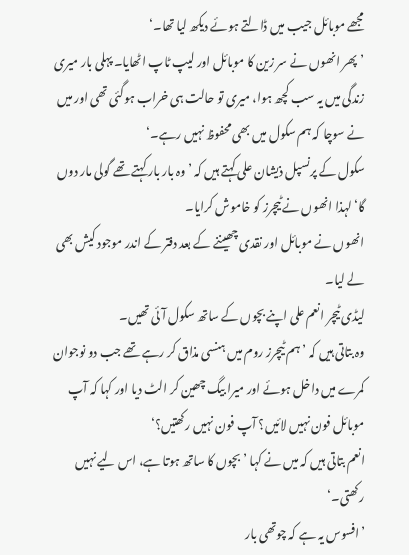مجھے موبائل جیب میں ڈالتے ہوئے دیکھ لیا تھا۔‘
’پھر انھوں نے سر زین کا موبائل اور لیپ ٹاپ اٹھایا۔ پہلی بار میری زندگی میں یہ سب کچھ ہوا، میری تو حالت ہی خراب ہوگئی تھی اور میں نے سوچا کہ ہم سکول میں بھی محفوظ نہیں رہے۔‘
سکول کے پرنسپل ذیشان علی کہتے ہیں کہ ’وہ بار بار کہتے تھے گولی مار دوں گا‘ لہذا انھوں نے ٹیچرز کو خاموش کرایا۔
انھوں نے موبائل اور نقدی چھیننے کے بعد دفتر کے اندر موجود کیش بھی لے لیا۔
لیڈی ٹیچر انعم علی اپنے بچوں کے ساتھ سکول آئی تھیں۔
وہ بتاتی ہیں کہ ’ہم ٹیچرز روم میں ہنسی مذاق کر رہے تھے جب دو نوجوان کمرے میں داخل ہوئے اور میرا بیگ چھین کر الٹ دیا اور کہا کہ آپ موبائل فون نہیں لائیں؟ آپ فون نہیں رکھتیں؟‘
انعم بتاتی ہیں کہ میں نے کہا ’بچوں کا ساتھ ہوتا ہے، اس لیے نہیں رکھتی۔‘
’افسوس یہ ہے کہ چوتھی بار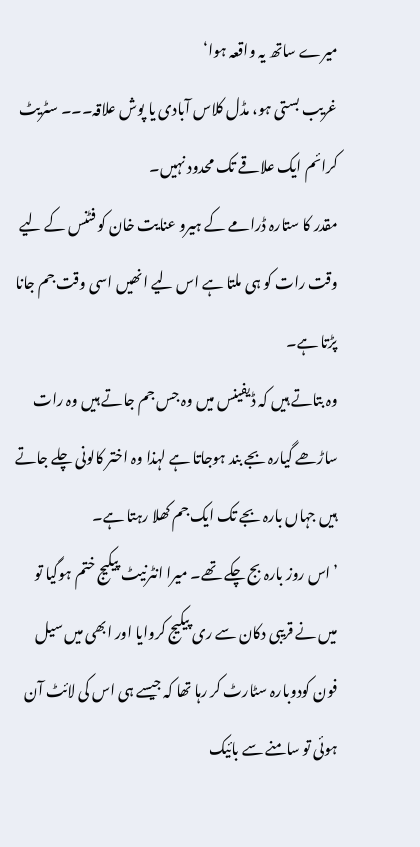میرے ساتھ یہ واقعہ ہوا‘
غریب بستی ہو، مڈل کلاس آبادی یا پوش علاقہ۔۔۔ سٹریٹ کرائم ایک علاقے تک محدود نہیں۔
مقدر کا ستارہ ڈرامے کے ہیرو عنایت خان کو فٹنس کے لیے وقت رات کو ہی ملتا ہے اس لیے انھیں اسی وقت جم جانا پڑتا ہے۔
وہ بتاتے ہیں کہ ڈیفینس میں وہ جس جم جاتے ہیں وہ رات ساڑھے گیارہ بجے بند ہوجاتا ہے لہذا وہ اختر کالونی چلے جاتے ہیں جہاں بارہ بجے تک ایک جم کھلا رہتا ہے۔
’اس روز بارہ بج چکے تھے۔ میرا انٹرنیٹ پیکیج ختم ہوگیا تو میں نے قریبی دکان سے ری پیکیج کروایا اور ابھی میں سیل فون کودوبارہ سٹارٹ کر رہا تھا کہ جیسے ہی اس کی لائٹ آن ہوئی تو سامنے سے بائیک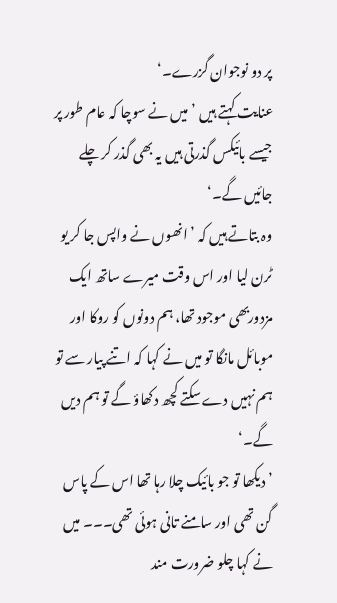پر دو نوجوان گزرے۔‘
عنایت کہتے ہیں ’میں نے سوچا کہ عام طور پر جیسے بائیکس گذرتی ہیں یہ بھی گذر کر چلے جائیں گے۔‘
وہ بتاتے ہیں کہ ’انھوں نے واپس جا کر یو ٹرن لیا اور اس وقت میرے ساتھ ایک مزدوربھی موجود تھا، ہم دونوں کو روکا اور موبائل مانگا تو میں نے کہا کہ اتنے پیار سے تو ہم نہیں دے سکتے کچھ دکھاؤ گے تو ہم دیں گے۔‘
’دیکھا تو جو بائیک چلا رہا تھا اس کے پاس گن تھی اور سامنے تانی ہوئی تھی۔۔۔ میں نے کہا چلو ضرورت مند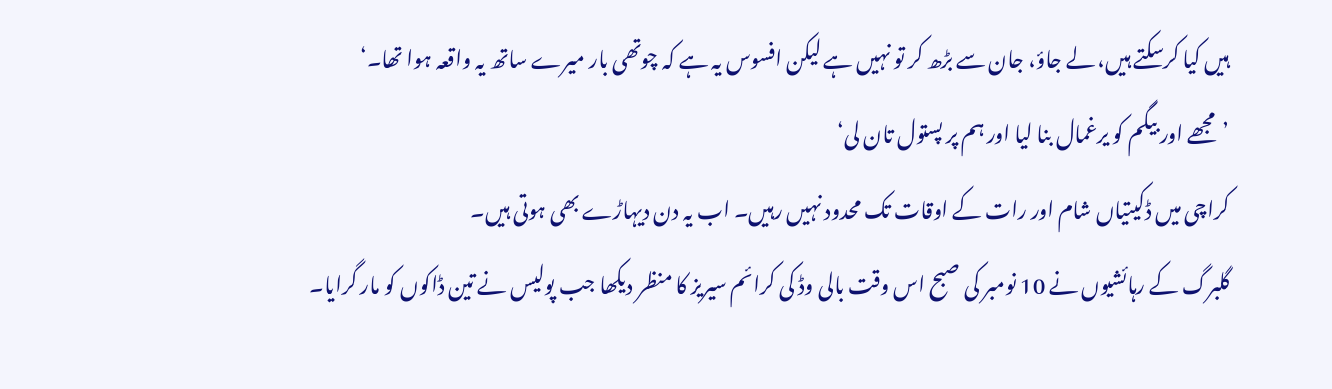ہیں کیا کرسکتے ہیں، لے جاؤ، جان سے بڑھ کر تو نہیں ہے لیکن افسوس یہ ہے کہ چوتھی بار میرے ساتھ یہ واقعہ ہوا تھا۔‘
’مجھے اور بیگم کو یرغمال بنا لیا اور ہم پر پستول تان لی‘
کراچی میں ڈکیتیاں شام اور رات کے اوقات تک محدود نہیں رہیں۔ اب یہ دن دیہاڑے بھی ہوتی ہیں۔
گلبرگ کے رہائشیوں نے 10 نومبر کی صبح اس وقت بالی وڈ کی کرائم سیریز کا منظر دیکھا جب پولیس نے تین ڈاکوں کو مار گرایا۔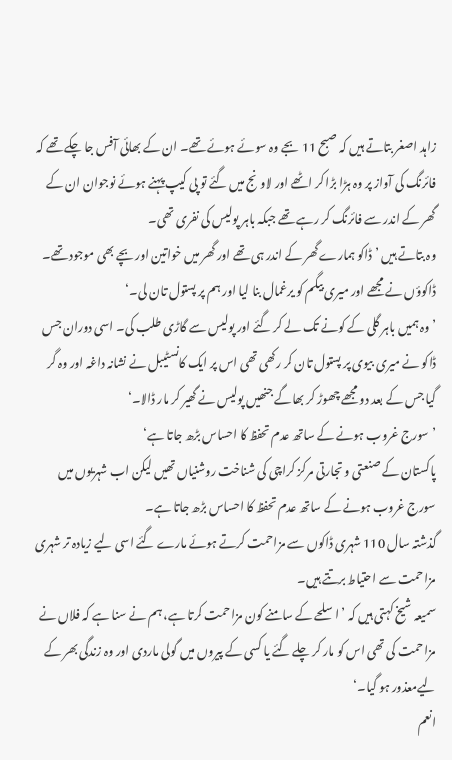زاہد اصغر بتاتے ہیں کہ صبح 11 بجے وہ سوئے ہوئے تھے۔ ان کے بھائی آفس جا چکے تھے کہ فائرنگ کی آواز پر وہ ہڑا بڑا کر اٹھے اور لاونج میں گئے تو پی کیپ پہنے ہوئے نوجوان ان کے گھر کے اندر سے فائرنگ کر رہے تھے جبکہ باہر پولیس کی نفری تھی۔
وہ بتاتے ہیں ’ڈاکو ہمارے گھر کے اندر ہی تھے اور گھر میں خواتین اور بچے بھی موجود تھے۔ ڈاکوؤں نے مجھے اور میری بیگم کو یرغمال بنا لیا اور ہم پر پستول تان لی۔‘
’وہ ہمیں باہر گلی کے کونے تک لے کر گئے اور پولیس سے گاڑی طلب کی۔ اسی دوران جس ڈاکو نے میری بیوی پر پستول تان کر رکھی تھی اس پر ایک کانسٹیبل نے نشانہ داغہ اور وہ گر گیا جس کے بعد دو مجھے چھوڑ کر بھاگے جنھیں پولیس نے گھیر کر مار ڈالا۔‘
’سورج غروب ہونے کے ساتھ عدم تحفظ کا احساس بڑھ جاتا ہے‘
پاکستان کے صنعتی و تجارتی مرکز کراچی کی شناخت روشنیاں تھیں لیکن اب شہریوں میں سورج غروب ہونے کے ساتھ عدم تحفظ کا احساس بڑھ جاتا ہے۔
گذشتہ سال 110 شہری ڈاکوں سے مزاحمت کرتے ہوئے مارے گئے اسی لیے زیادہ تر شہری مزاحمت سے احتیاط برتتے ہیں۔
سمیعہ شیخ کہتی ہیں کہ ’اسلحے کے سامنے کون مزاحمت کرتا ہے، ہم نے سنا ہے کہ فلاں نے مزاحمت کی تھی اس کو مار کر چلے گئے یا کسی کے پیروں میں گولی ماردی اور وہ زندگی بھر کے لیےمعذور ہو گیا۔‘
انعم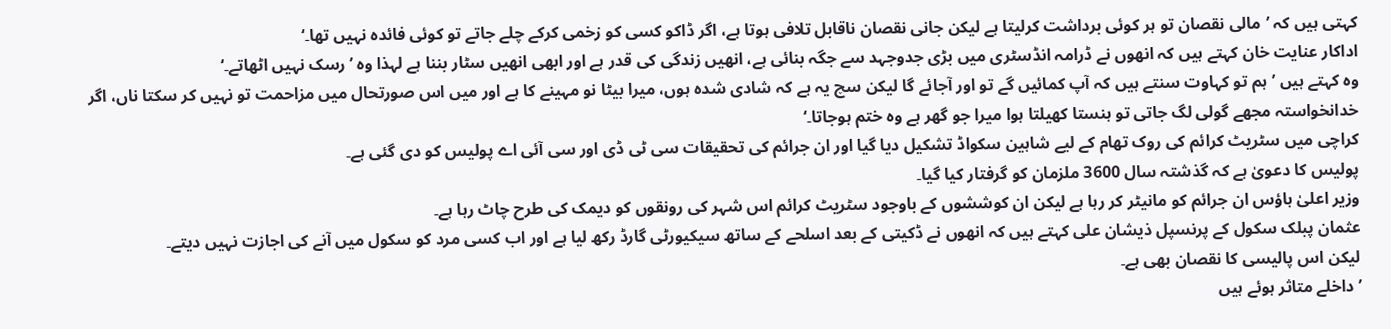کہتی ہیں کہ ’مالی نقصان تو ہر کوئی برداشت کرلیتا ہے لیکن جانی نقصان ناقابل تلافی ہوتا ہے، اگر ڈاکو کسی کو زخمی کرکے چلے جاتے تو کوئی فائدہ نہیں تھا۔‘
اداکار عنایت خان کہتے ہیں کہ انھوں نے ڈرامہ انڈسٹری میں بڑی جدوجہد سے جگہ بنائی ہے، انھیں زندگی کی قدر ہے اور ابھی انھیں سٹار بننا ہے لہذا وہ ’رسک نہیں اٹھاتے۔‘
وہ کہتے ہیں ’ہم تو کہاوت سنتے ہیں کہ آپ کمائیں گے تو اور آجائے گا لیکن سچ یہ ہے کہ شادی شدہ ہوں، میرا بیٹا نو مہینے کا ہے اور میں اس صورتحال میں مزاحمت تو نہیں کر سکتا ناں، اگر خدانخواستہ مجھے گولی لگ جاتی تو ہنستا کھیلتا ہوا میرا جو گھر ہے وہ ختم ہوجاتا۔‘
کراچی میں سٹریٹ کرائم کی روک تھام کے لیے شاہین سکواڈ تشکیل دیا گیا اور ان جرائم کی تحقیقات سی ٹی ڈی اور سی آئی اے پولیس کو دی گئی ہے۔
پولیس کا دعویٰ ہے کہ گذشتہ سال 3600 ملزمان کو گرفتار کیا گیا۔
وزیر اعلیٰ ہاؤس ان جرائم کو مانیٹر کر رہا ہے لیکن ان کوششوں کے باوجود سٹریٹ کرائم اس شہر کی رونقوں کو دیمک کی طرح چاٹ رہا ہے۔
عثمان پبلک سکول کے پرنسپل ذیشان علی کہتے ہیں کہ انھوں نے ڈکیتی کے بعد اسلحے کے ساتھ سیکیورٹی گارڈ رکھ لیا ہے اور اب کسی مرد کو سکول میں آنے کی اجازت نہیں دیتے۔
لیکن اس پالیسی کا نقصان بھی ہے۔
’داخلے متاثر ہوئے ہیں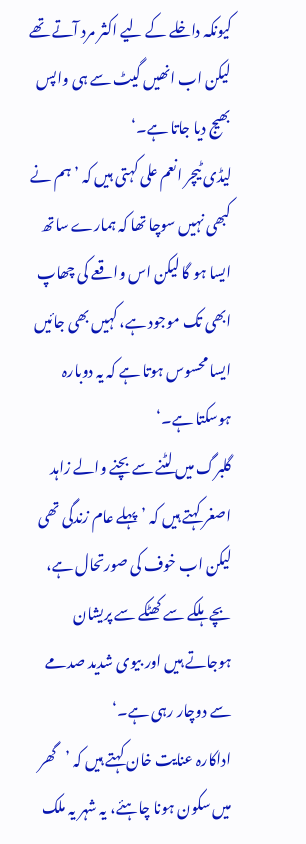کیونکہ داخلے کے لیے اکثر مرد آتے تھے لیکن اب انھیں گیٹ سے ہی واپس بھیج دیا جاتا ہے۔‘
لیڈی ٹیچر انعم علی کہتی ہیں کہ ’ہم نے کبھی نہیں سوچا تھا کہ ہمارے ساتھ ایسا ہو گا لیکن اس واقعے کی چھاپ ابھی تک موجود ہے، کہیں بھی جائیں ایسا محسوس ہوتا ہے کہ یہ دوبارہ ہوسکتا ہے۔‘
گلبرگ میں لٹنے سے بچنے والے زاہد اصغر کہتے ہیں کہ ’پہلے عام زندگی تھی لیکن اب خوف کی صورتحال ہے، بچے ہلکے سے کھٹکے سے پریشان ہوجاتے ہیں اور بیوی شدید صدمے سے دوچار رہی ہے۔‘
اداکارہ عنایت خان کہتے ہیں کہ ’گھر میں سکون ہونا چاہئے، یہ شہر یہ ملک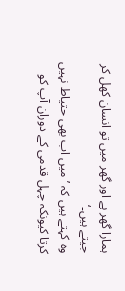ہمارا گھر ہے اور گھر میں تو انسان کھل کر جیتے ہیں۔‘
وہ کہتے ہیں کہ ’میں اب بھی حتیاط نہیں کرتا کیونکہ چہل قدمی کے دوران آپ کو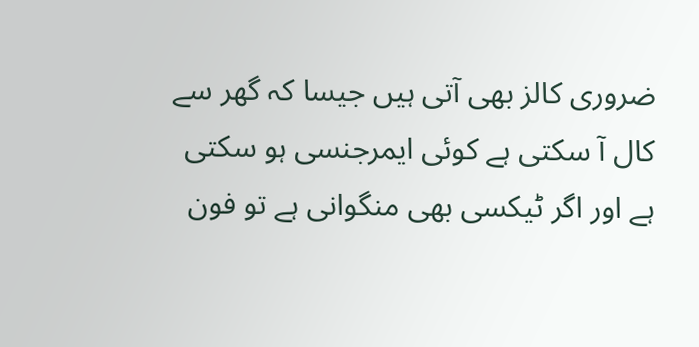ضروری کالز بھی آتی ہیں جیسا کہ گھر سے کال آ سکتی ہے کوئی ایمرجنسی ہو سکتی ہے اور اگر ٹیکسی بھی منگوانی ہے تو فون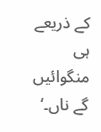کے ذریعے ہی منگوائیں گے ناں۔‘